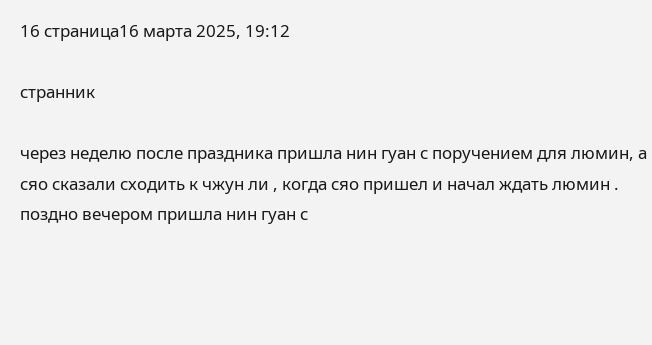16 страница16 марта 2025, 19:12

странник

через неделю после праздника пришла нин гуан с поручением для люмин, а сяо сказали сходить к чжун ли , когда сяо пришел и начал ждать люмин . поздно вечером пришла нин гуан с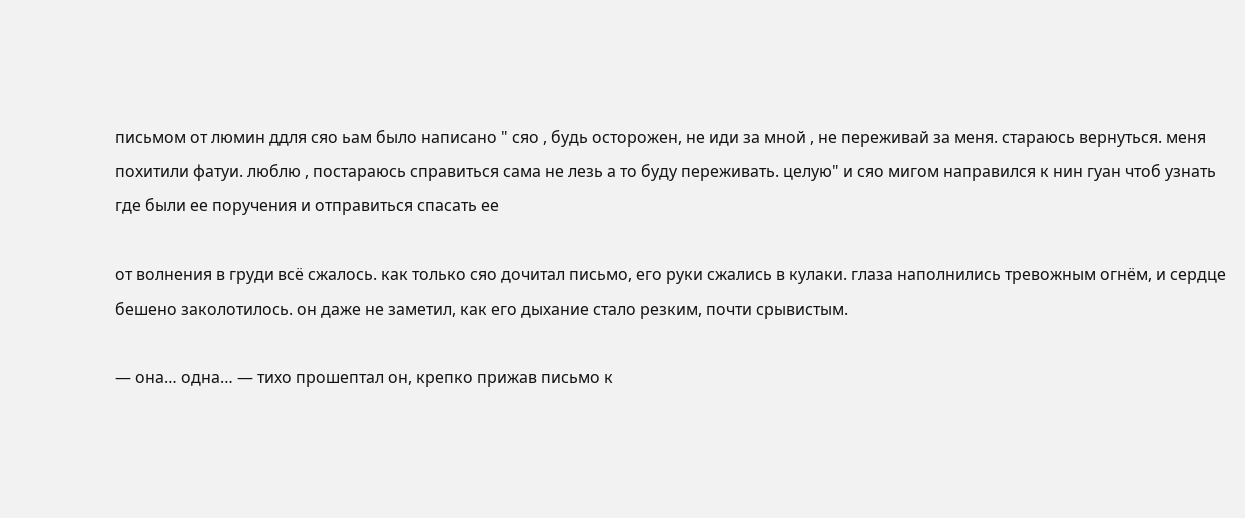письмом от люмин ддля сяо ьам было написано " сяо , будь осторожен, не иди за мной , не переживай за меня. стараюсь вернуться. меня похитили фатуи. люблю , постараюсь справиться сама не лезь а то буду переживать. целую" и сяо мигом направился к нин гуан чтоб узнать где были ее поручения и отправиться спасать ее

от волнения в груди всё сжалось. как только сяо дочитал письмо, его руки сжались в кулаки. глаза наполнились тревожным огнём, и сердце бешено заколотилось. он даже не заметил, как его дыхание стало резким, почти срывистым.

— она… одна… — тихо прошептал он, крепко прижав письмо к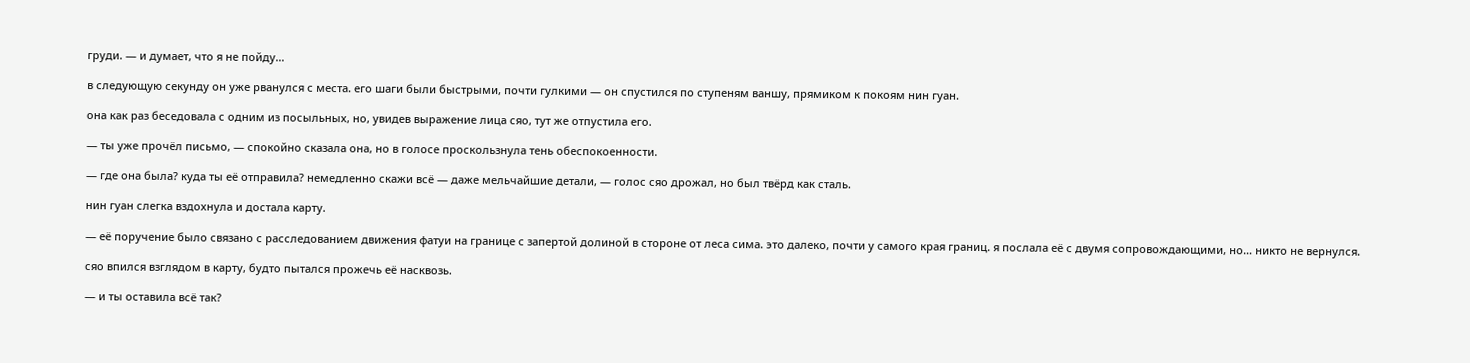груди. — и думает, что я не пойду…

в следующую секунду он уже рванулся с места. его шаги были быстрыми, почти гулкими — он спустился по ступеням ваншу, прямиком к покоям нин гуан.

она как раз беседовала с одним из посыльных, но, увидев выражение лица сяо, тут же отпустила его.

— ты уже прочёл письмо, — спокойно сказала она, но в голосе проскользнула тень обеспокоенности.

— где она была? куда ты её отправила? немедленно скажи всё — даже мельчайшие детали, — голос сяо дрожал, но был твёрд как сталь.

нин гуан слегка вздохнула и достала карту.

— её поручение было связано с расследованием движения фатуи на границе с запертой долиной в стороне от леса сима. это далеко, почти у самого края границ. я послала её с двумя сопровождающими, но… никто не вернулся.

сяо впился взглядом в карту, будто пытался прожечь её насквозь.

— и ты оставила всё так?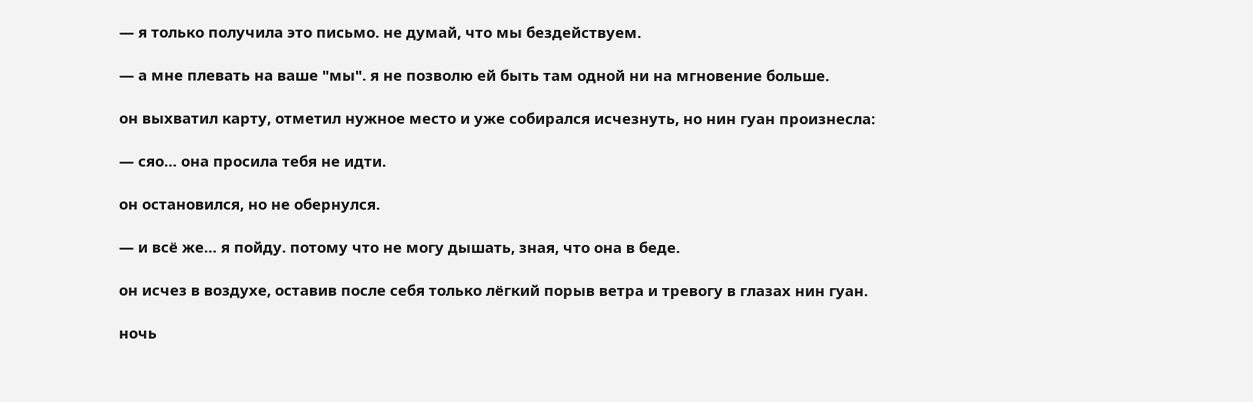— я только получила это письмо. не думай, что мы бездействуем.

— а мне плевать на ваше "мы". я не позволю ей быть там одной ни на мгновение больше.

он выхватил карту, отметил нужное место и уже собирался исчезнуть, но нин гуан произнесла:

— сяо… она просила тебя не идти.

он остановился, но не обернулся.

— и всё же… я пойду. потому что не могу дышать, зная, что она в беде.

он исчез в воздухе, оставив после себя только лёгкий порыв ветра и тревогу в глазах нин гуан.

ночь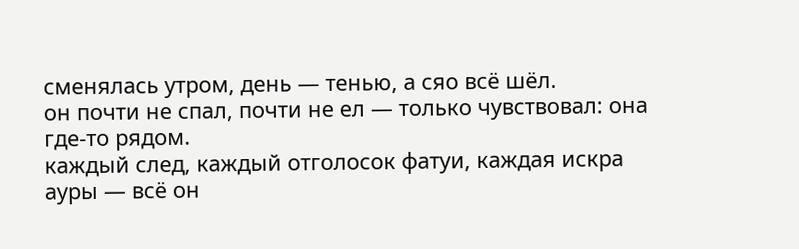сменялась утром, день — тенью, а сяо всё шёл.
он почти не спал, почти не ел — только чувствовал: она где-то рядом.
каждый след, каждый отголосок фатуи, каждая искра ауры — всё он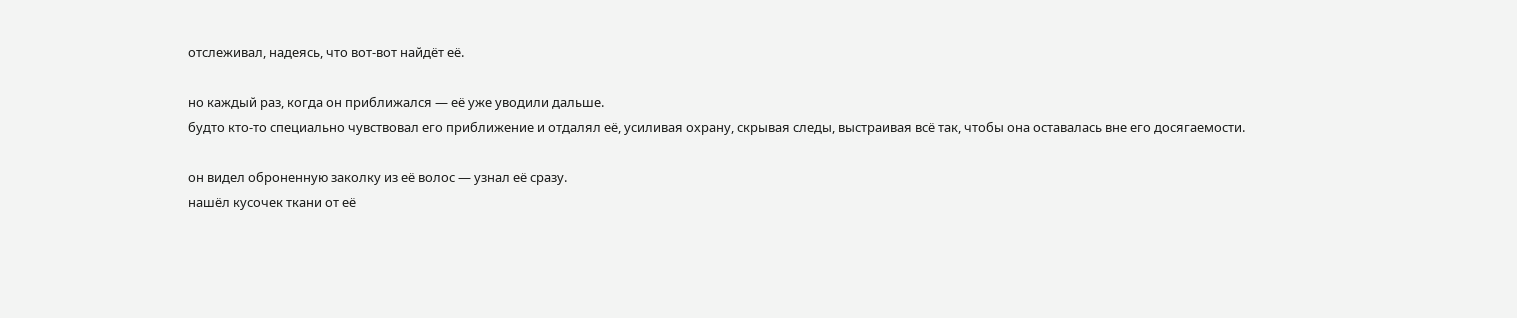отслеживал, надеясь, что вот-вот найдёт её.

но каждый раз, когда он приближался — её уже уводили дальше.
будто кто-то специально чувствовал его приближение и отдалял её, усиливая охрану, скрывая следы, выстраивая всё так, чтобы она оставалась вне его досягаемости.

он видел оброненную заколку из её волос — узнал её сразу.
нашёл кусочек ткани от её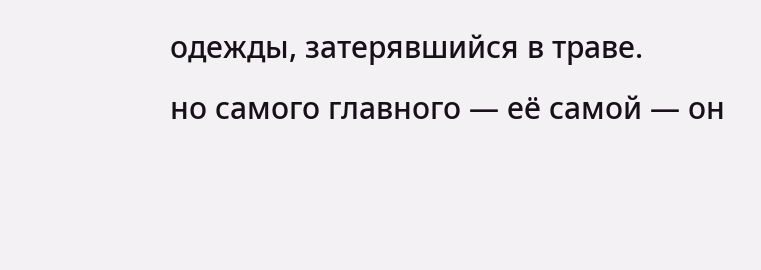одежды, затерявшийся в траве.
но самого главного — её самой — он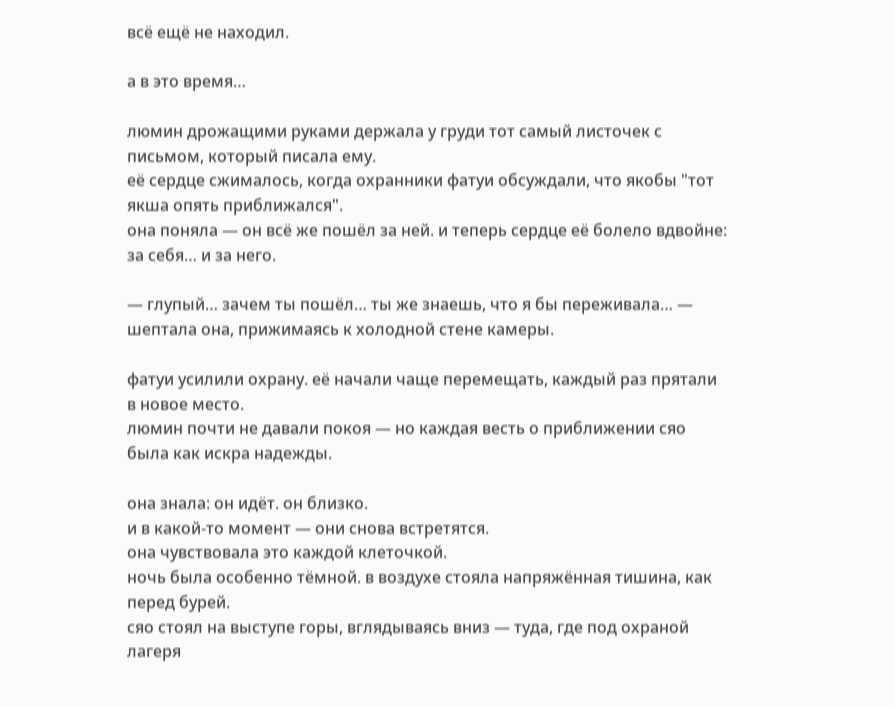всё ещё не находил.

а в это время…

люмин дрожащими руками держала у груди тот самый листочек с письмом, который писала ему.
её сердце сжималось, когда охранники фатуи обсуждали, что якобы "тот якша опять приближался".
она поняла — он всё же пошёл за ней. и теперь сердце её болело вдвойне: за себя… и за него.

— глупый… зачем ты пошёл… ты же знаешь, что я бы переживала… — шептала она, прижимаясь к холодной стене камеры.

фатуи усилили охрану. её начали чаще перемещать, каждый раз прятали в новое место.
люмин почти не давали покоя — но каждая весть о приближении сяо была как искра надежды.

она знала: он идёт. он близко.
и в какой-то момент — они снова встретятся.
она чувствовала это каждой клеточкой.
ночь была особенно тёмной. в воздухе стояла напряжённая тишина, как перед бурей.
сяо стоял на выступе горы, вглядываясь вниз — туда, где под охраной лагеря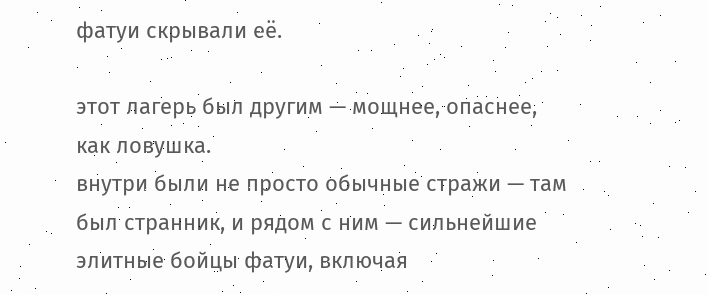фатуи скрывали её.

этот лагерь был другим — мощнее, опаснее, как ловушка.
внутри были не просто обычные стражи — там был странник, и рядом с ним — сильнейшие элитные бойцы фатуи, включая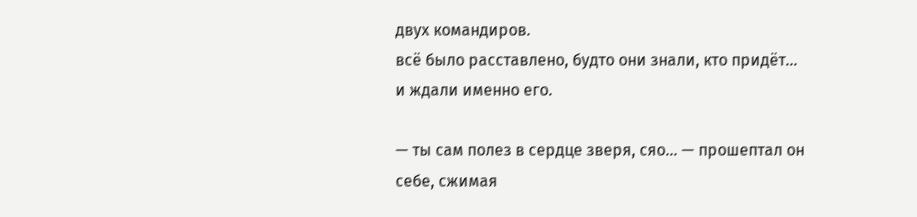двух командиров.
всё было расставлено, будто они знали, кто придёт…
и ждали именно его.

— ты сам полез в сердце зверя, сяо… — прошептал он себе, сжимая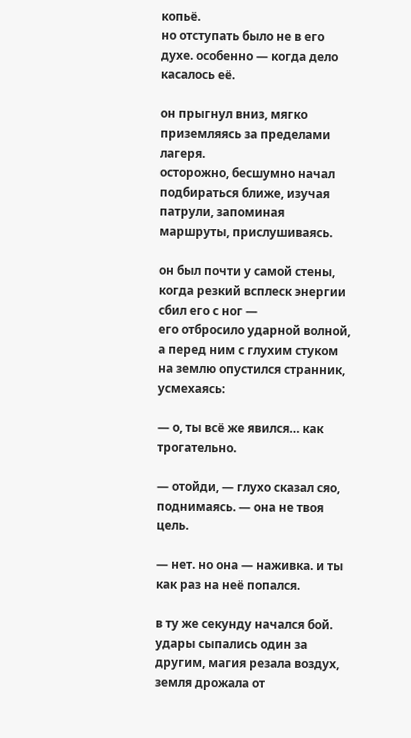копьё.
но отступать было не в его духе. особенно — когда дело касалось её.

он прыгнул вниз, мягко приземляясь за пределами лагеря.
осторожно, бесшумно начал подбираться ближе, изучая патрули, запоминая маршруты, прислушиваясь.

он был почти у самой стены, когда резкий всплеск энергии сбил его с ног —
его отбросило ударной волной, а перед ним с глухим стуком на землю опустился странник, усмехаясь:

— о, ты всё же явился… как трогательно.

— отойди, — глухо сказал сяо, поднимаясь. — она не твоя цель.

— нет. но она — наживка. и ты как раз на неё попался.

в ту же секунду начался бой.
удары сыпались один за другим, магия резала воздух, земля дрожала от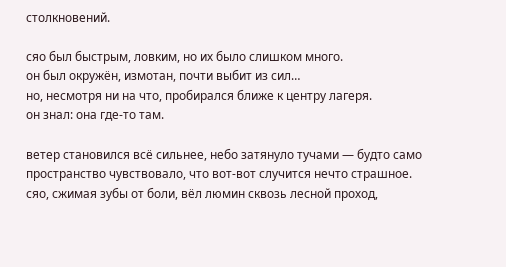столкновений.

сяо был быстрым, ловким, но их было слишком много.
он был окружён, измотан, почти выбит из сил…
но, несмотря ни на что, пробирался ближе к центру лагеря.
он знал: она где-то там.

ветер становился всё сильнее, небо затянуло тучами — будто само пространство чувствовало, что вот-вот случится нечто страшное.
сяо, сжимая зубы от боли, вёл люмин сквозь лесной проход,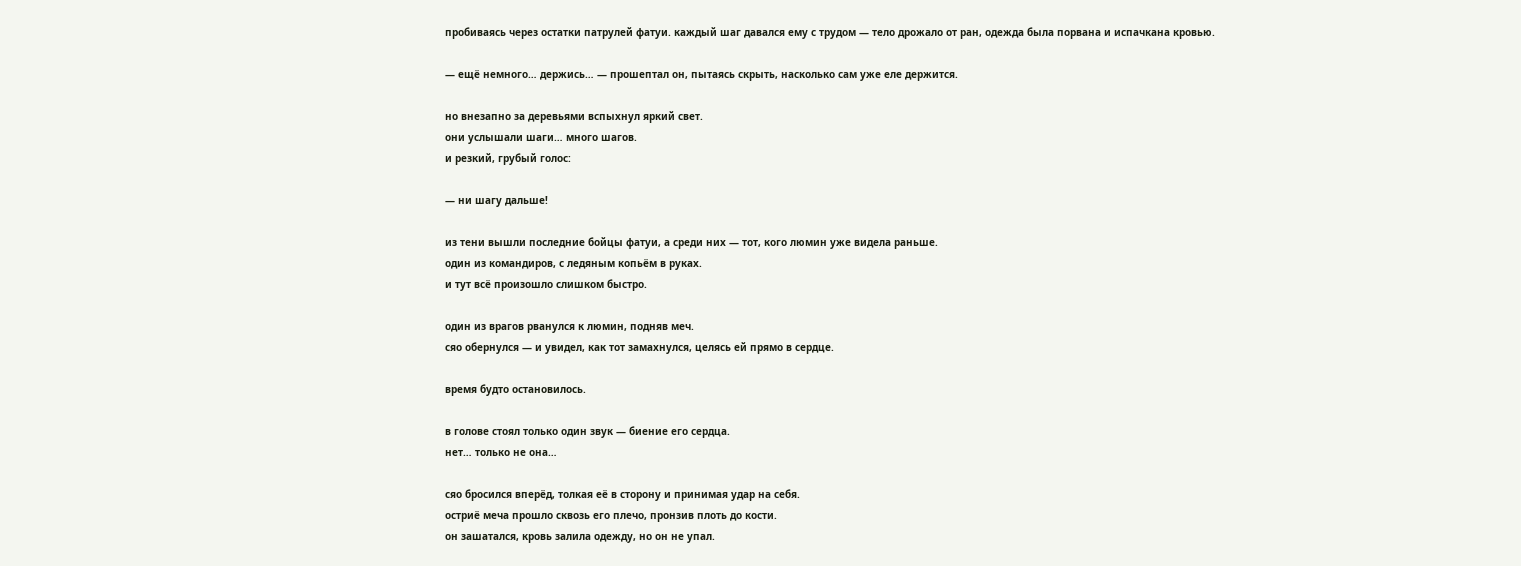пробиваясь через остатки патрулей фатуи. каждый шаг давался ему с трудом — тело дрожало от ран, одежда была порвана и испачкана кровью.

— ещё немного… держись… — прошептал он, пытаясь скрыть, насколько сам уже еле держится.

но внезапно за деревьями вспыхнул яркий свет.
они услышали шаги… много шагов.
и резкий, грубый голос:

— ни шагу дальше!

из тени вышли последние бойцы фатуи, а среди них — тот, кого люмин уже видела раньше.
один из командиров, с ледяным копьём в руках.
и тут всё произошло слишком быстро.

один из врагов рванулся к люмин, подняв меч.
сяо обернулся — и увидел, как тот замахнулся, целясь ей прямо в сердце.

время будто остановилось.

в голове стоял только один звук — биение его сердца.
нет… только не она…

сяо бросился вперёд, толкая её в сторону и принимая удар на себя.
остриё меча прошло сквозь его плечо, пронзив плоть до кости.
он зашатался, кровь залила одежду, но он не упал.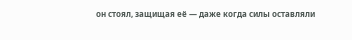он стоял, защищая её — даже когда силы оставляли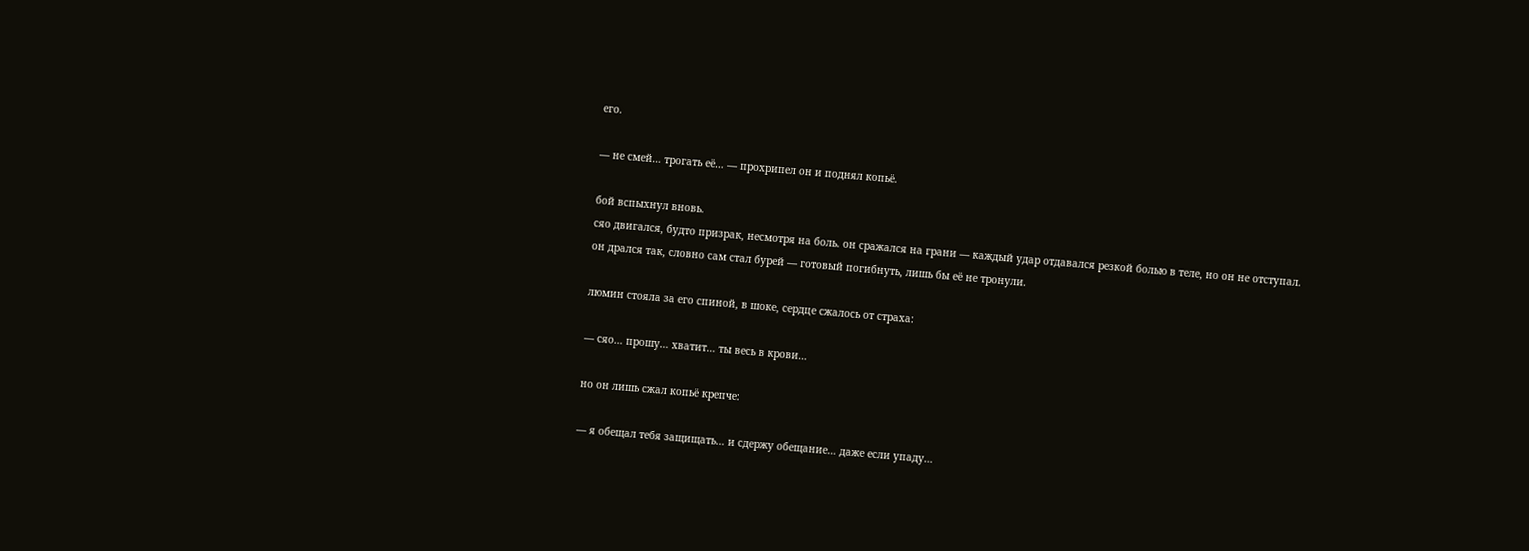его.

— не смей… трогать её… — прохрипел он и поднял копьё.

бой вспыхнул вновь.
сяо двигался, будто призрак, несмотря на боль. он сражался на грани — каждый удар отдавался резкой болью в теле, но он не отступал.
он дрался так, словно сам стал бурей — готовый погибнуть, лишь бы её не тронули.

люмин стояла за его спиной, в шоке, сердце сжалось от страха:

— сяо… прошу… хватит… ты весь в крови…

но он лишь сжал копьё крепче:

— я обещал тебя защищать… и сдержу обещание… даже если упаду…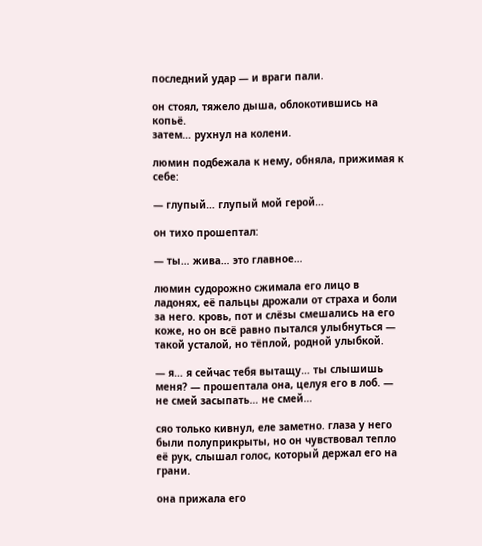последний удар — и враги пали.

он стоял, тяжело дыша, облокотившись на копьё.
затем… рухнул на колени.

люмин подбежала к нему, обняла, прижимая к себе:

— глупый… глупый мой герой…

он тихо прошептал:

— ты… жива… это главное…

люмин судорожно сжимала его лицо в ладонях, её пальцы дрожали от страха и боли за него. кровь, пот и слёзы смешались на его коже, но он всё равно пытался улыбнуться — такой усталой, но тёплой, родной улыбкой.

— я… я сейчас тебя вытащу… ты слышишь меня? — прошептала она, целуя его в лоб. — не смей засыпать… не смей…

сяо только кивнул, еле заметно. глаза у него были полуприкрыты, но он чувствовал тепло её рук, слышал голос, который держал его на грани.

она прижала его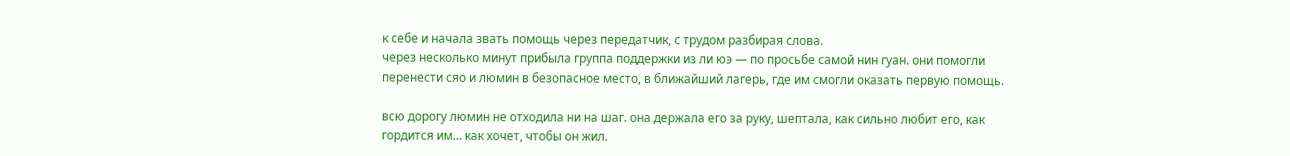к себе и начала звать помощь через передатчик, с трудом разбирая слова.
через несколько минут прибыла группа поддержки из ли юэ — по просьбе самой нин гуан. они помогли перенести сяо и люмин в безопасное место, в ближайший лагерь, где им смогли оказать первую помощь.

всю дорогу люмин не отходила ни на шаг. она держала его за руку, шептала, как сильно любит его, как гордится им… как хочет, чтобы он жил.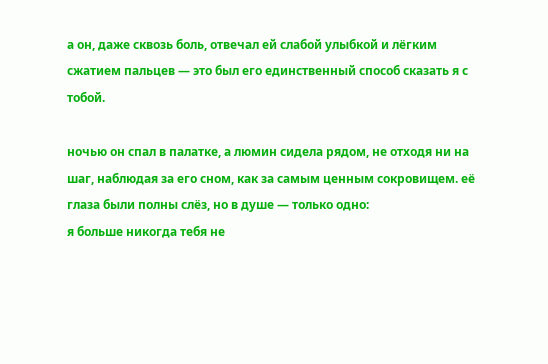а он, даже сквозь боль, отвечал ей слабой улыбкой и лёгким сжатием пальцев — это был его единственный способ сказать я с тобой.

ночью он спал в палатке, а люмин сидела рядом, не отходя ни на шаг, наблюдая за его сном, как за самым ценным сокровищем. её глаза были полны слёз, но в душе — только одно:
я больше никогда тебя не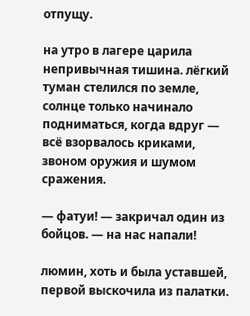отпущу.

на утро в лагере царила непривычная тишина. лёгкий туман стелился по земле, солнце только начинало подниматься, когда вдруг — всё взорвалось криками, звоном оружия и шумом сражения.

— фатуи! — закричал один из бойцов. — на нас напали!

люмин, хоть и была уставшей, первой выскочила из палатки.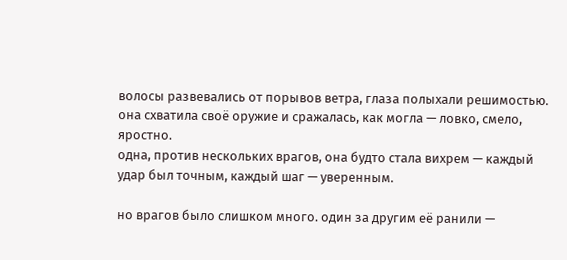волосы развевались от порывов ветра, глаза полыхали решимостью.
она схватила своё оружие и сражалась, как могла — ловко, смело, яростно.
одна, против нескольких врагов, она будто стала вихрем — каждый удар был точным, каждый шаг — уверенным.

но врагов было слишком много. один за другим её ранили —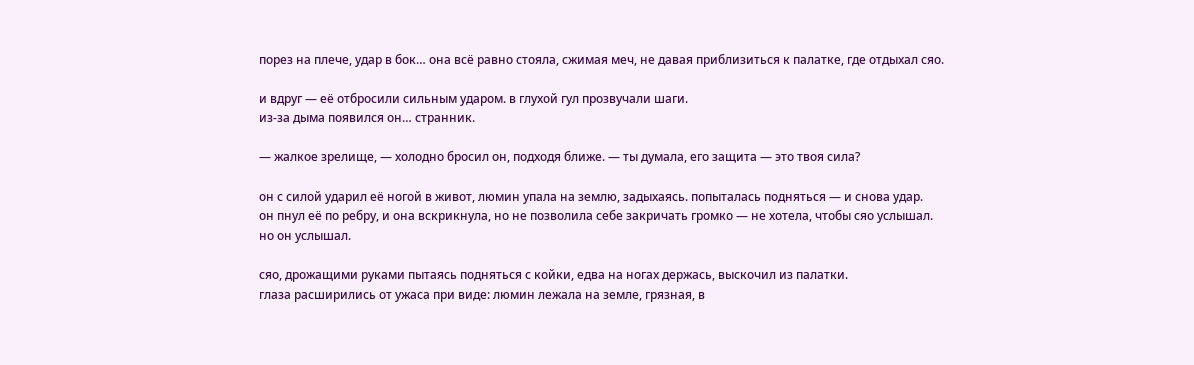порез на плече, удар в бок… она всё равно стояла, сжимая меч, не давая приблизиться к палатке, где отдыхал сяо.

и вдруг — её отбросили сильным ударом. в глухой гул прозвучали шаги.
из-за дыма появился он… странник.

— жалкое зрелище, — холодно бросил он, подходя ближе. — ты думала, его защита — это твоя сила?

он с силой ударил её ногой в живот, люмин упала на землю, задыхаясь. попыталась подняться — и снова удар.
он пнул её по ребру, и она вскрикнула, но не позволила себе закричать громко — не хотела, чтобы сяо услышал.
но он услышал.

сяо, дрожащими руками пытаясь подняться с койки, едва на ногах держась, выскочил из палатки.
глаза расширились от ужаса при виде: люмин лежала на земле, грязная, в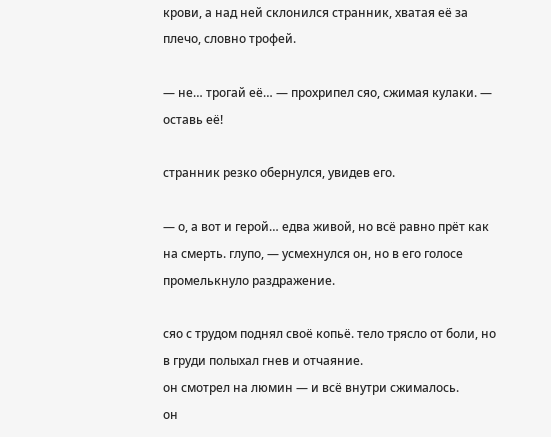крови, а над ней склонился странник, хватая её за плечо, словно трофей.

— не… трогай её… — прохрипел сяо, сжимая кулаки. — оставь её!

странник резко обернулся, увидев его.

— о, а вот и герой… едва живой, но всё равно прёт как на смерть. глупо, — усмехнулся он, но в его голосе промелькнуло раздражение.

сяо с трудом поднял своё копьё. тело трясло от боли, но в груди полыхал гнев и отчаяние.
он смотрел на люмин — и всё внутри сжималось.
он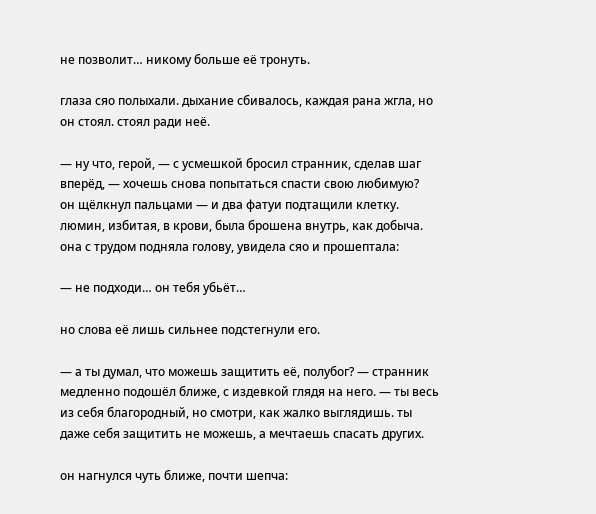не позволит… никому больше её тронуть.

глаза сяо полыхали. дыхание сбивалось, каждая рана жгла, но он стоял. стоял ради неё.

— ну что, герой, — с усмешкой бросил странник, сделав шаг вперёд, — хочешь снова попытаться спасти свою любимую?
он щёлкнул пальцами — и два фатуи подтащили клетку. люмин, избитая, в крови, была брошена внутрь, как добыча.
она с трудом подняла голову, увидела сяо и прошептала:

— не подходи… он тебя убьёт…

но слова её лишь сильнее подстегнули его.

— а ты думал, что можешь защитить её, полубог? — странник медленно подошёл ближе, с издевкой глядя на него. — ты весь из себя благородный, но смотри, как жалко выглядишь. ты даже себя защитить не можешь, а мечтаешь спасать других.

он нагнулся чуть ближе, почти шепча: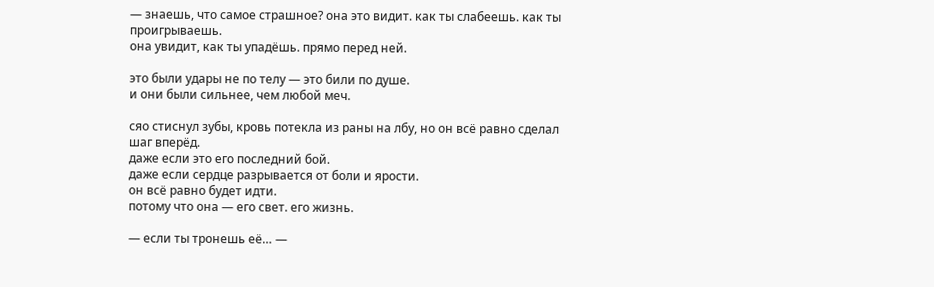— знаешь, что самое страшное? она это видит. как ты слабеешь. как ты проигрываешь.
она увидит, как ты упадёшь. прямо перед ней.

это были удары не по телу — это били по душе.
и они были сильнее, чем любой меч.

сяо стиснул зубы, кровь потекла из раны на лбу, но он всё равно сделал шаг вперёд.
даже если это его последний бой.
даже если сердце разрывается от боли и ярости.
он всё равно будет идти.
потому что она — его свет. его жизнь.

— если ты тронешь её… —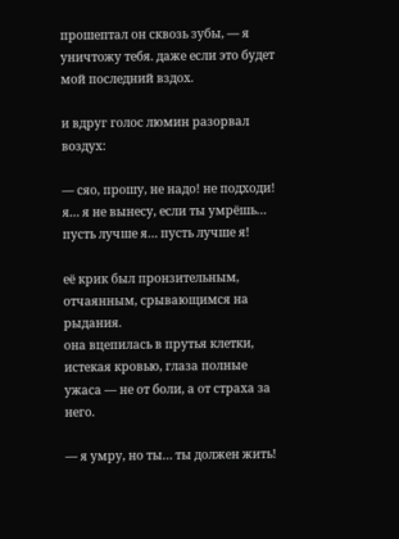прошептал он сквозь зубы, — я уничтожу тебя. даже если это будет мой последний вздох.

и вдруг голос люмин разорвал воздух:

— сяо, прошу, не надо! не подходи! я… я не вынесу, если ты умрёшь… пусть лучше я… пусть лучше я!

её крик был пронзительным, отчаянным, срывающимся на рыдания.
она вцепилась в прутья клетки, истекая кровью, глаза полные ужаса — не от боли, а от страха за него.

— я умру, но ты… ты должен жить!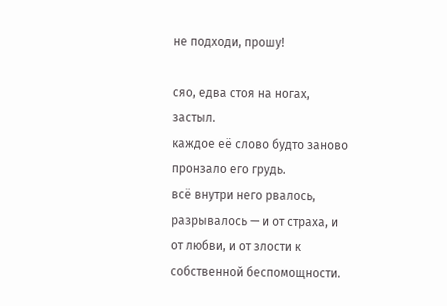не подходи, прошу!

сяо, едва стоя на ногах, застыл.
каждое её слово будто заново пронзало его грудь.
всё внутри него рвалось, разрывалось — и от страха, и от любви, и от злости к собственной беспомощности.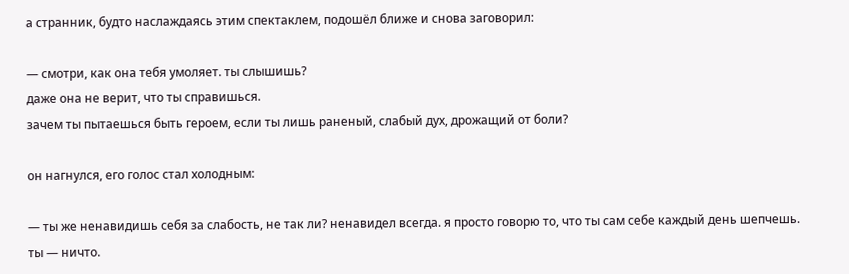а странник, будто наслаждаясь этим спектаклем, подошёл ближе и снова заговорил:

— смотри, как она тебя умоляет. ты слышишь?
даже она не верит, что ты справишься.
зачем ты пытаешься быть героем, если ты лишь раненый, слабый дух, дрожащий от боли?

он нагнулся, его голос стал холодным:

— ты же ненавидишь себя за слабость, не так ли? ненавидел всегда. я просто говорю то, что ты сам себе каждый день шепчешь.
ты — ничто.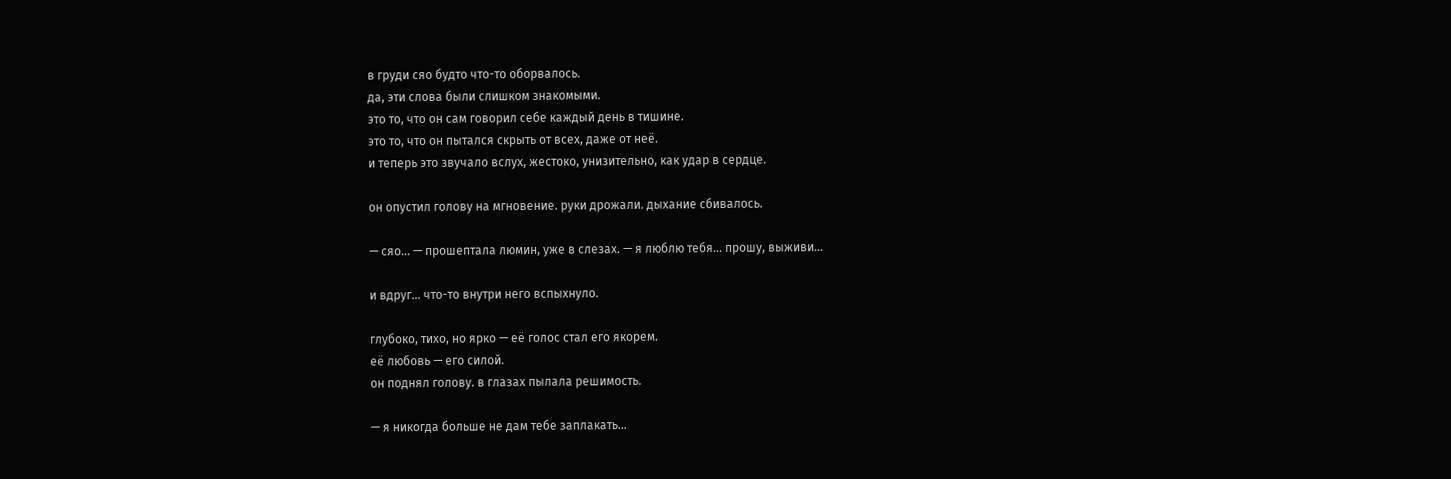в груди сяо будто что-то оборвалось.
да, эти слова были слишком знакомыми.
это то, что он сам говорил себе каждый день в тишине.
это то, что он пытался скрыть от всех, даже от неё.
и теперь это звучало вслух, жестоко, унизительно, как удар в сердце.

он опустил голову на мгновение. руки дрожали. дыхание сбивалось.

— сяо… — прошептала люмин, уже в слезах. — я люблю тебя… прошу, выживи…

и вдруг… что-то внутри него вспыхнуло.

глубоко, тихо, но ярко — её голос стал его якорем.
её любовь — его силой.
он поднял голову. в глазах пылала решимость.

— я никогда больше не дам тебе заплакать…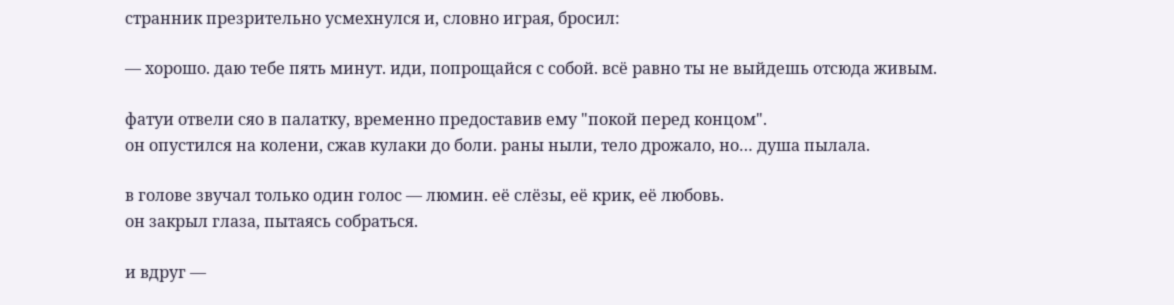странник презрительно усмехнулся и, словно играя, бросил:

— хорошо. даю тебе пять минут. иди, попрощайся с собой. всё равно ты не выйдешь отсюда живым.

фатуи отвели сяо в палатку, временно предоставив ему "покой перед концом".
он опустился на колени, сжав кулаки до боли. раны ныли, тело дрожало, но… душа пылала.

в голове звучал только один голос — люмин. её слёзы, её крик, её любовь.
он закрыл глаза, пытаясь собраться.

и вдруг —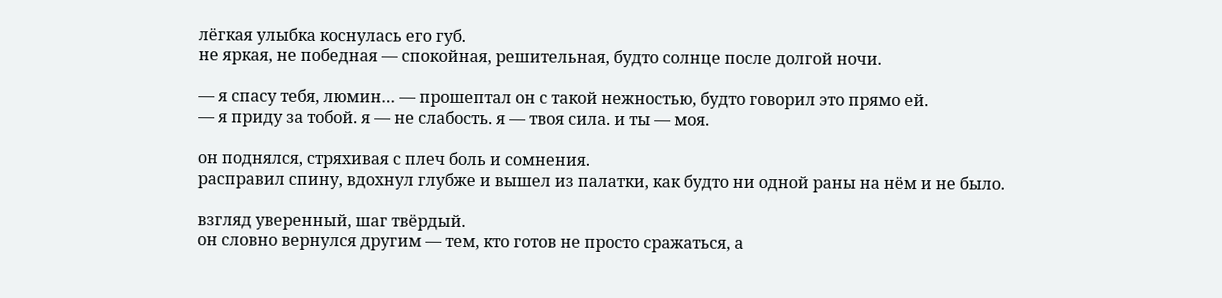лёгкая улыбка коснулась его губ.
не яркая, не победная — спокойная, решительная, будто солнце после долгой ночи.

— я спасу тебя, люмин… — прошептал он с такой нежностью, будто говорил это прямо ей.
— я приду за тобой. я — не слабость. я — твоя сила. и ты — моя.

он поднялся, стряхивая с плеч боль и сомнения.
расправил спину, вдохнул глубже и вышел из палатки, как будто ни одной раны на нём и не было.

взгляд уверенный, шаг твёрдый.
он словно вернулся другим — тем, кто готов не просто сражаться, а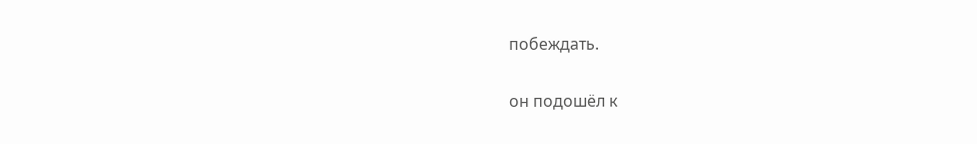побеждать.

он подошёл к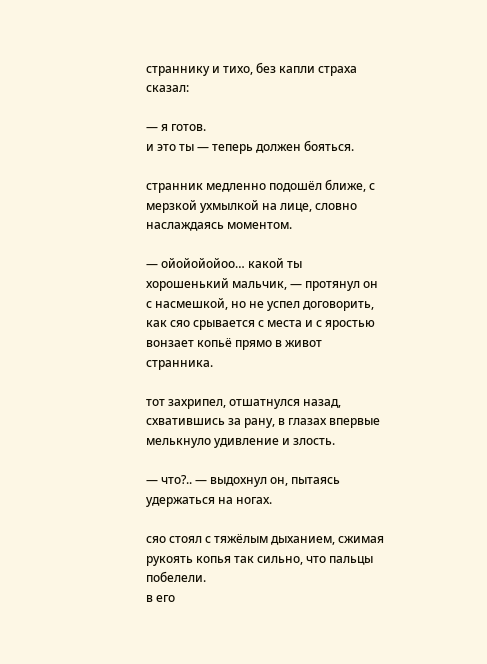страннику и тихо, без капли страха сказал:

— я готов.
и это ты — теперь должен бояться.

странник медленно подошёл ближе, с мерзкой ухмылкой на лице, словно наслаждаясь моментом.

— ойойойойоо… какой ты хорошенький мальчик, — протянул он с насмешкой, но не успел договорить, как сяо срывается с места и с яростью вонзает копьё прямо в живот странника.

тот захрипел, отшатнулся назад, схватившись за рану, в глазах впервые мелькнуло удивление и злость.

— что?.. — выдохнул он, пытаясь удержаться на ногах.

сяо стоял с тяжёлым дыханием, сжимая рукоять копья так сильно, что пальцы побелели.
в его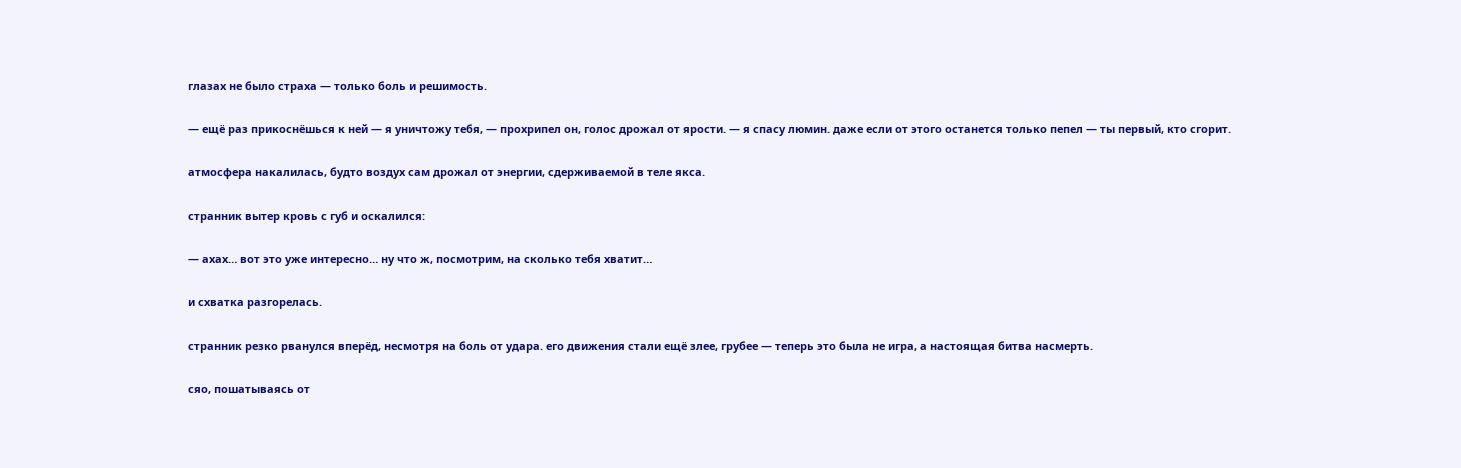глазах не было страха — только боль и решимость.

— ещё раз прикоснёшься к ней — я уничтожу тебя, — прохрипел он, голос дрожал от ярости. — я спасу люмин. даже если от этого останется только пепел — ты первый, кто сгорит.

атмосфера накалилась, будто воздух сам дрожал от энергии, сдерживаемой в теле якса.

странник вытер кровь с губ и оскалился:

— ахах… вот это уже интересно… ну что ж, посмотрим, на сколько тебя хватит…

и схватка разгорелась.

странник резко рванулся вперёд, несмотря на боль от удара. его движения стали ещё злее, грубее — теперь это была не игра, а настоящая битва насмерть.

сяо, пошатываясь от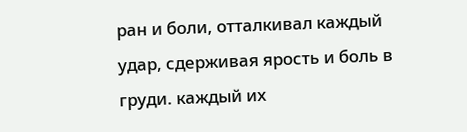ран и боли, отталкивал каждый удар, сдерживая ярость и боль в груди. каждый их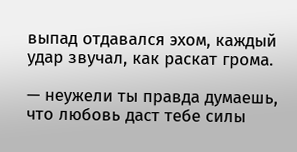выпад отдавался эхом, каждый удар звучал, как раскат грома.

— неужели ты правда думаешь, что любовь даст тебе силы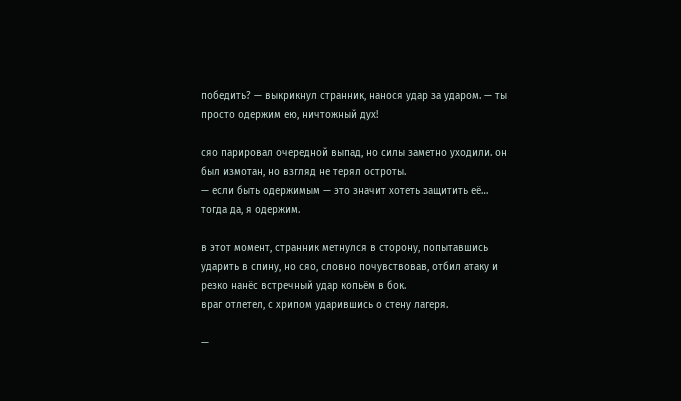победить? — выкрикнул странник, нанося удар за ударом. — ты просто одержим ею, ничтожный дух!

сяо парировал очередной выпад, но силы заметно уходили. он был измотан, но взгляд не терял остроты.
— если быть одержимым — это значит хотеть защитить её… тогда да, я одержим.

в этот момент, странник метнулся в сторону, попытавшись ударить в спину, но сяо, словно почувствовав, отбил атаку и резко нанёс встречный удар копьём в бок.
враг отлетел, с хрипом ударившись о стену лагеря.

—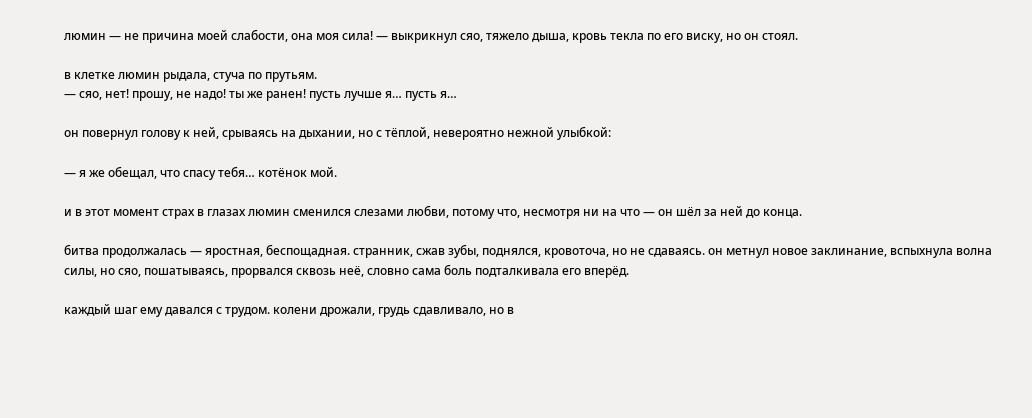люмин — не причина моей слабости, она моя сила! — выкрикнул сяо, тяжело дыша, кровь текла по его виску, но он стоял.

в клетке люмин рыдала, стуча по прутьям.
— сяо, нет! прошу, не надо! ты же ранен! пусть лучше я… пусть я…

он повернул голову к ней, срываясь на дыхании, но с тёплой, невероятно нежной улыбкой:

— я же обещал, что спасу тебя… котёнок мой.

и в этот момент страх в глазах люмин сменился слезами любви, потому что, несмотря ни на что — он шёл за ней до конца.

битва продолжалась — яростная, беспощадная. странник, сжав зубы, поднялся, кровоточа, но не сдаваясь. он метнул новое заклинание, вспыхнула волна силы, но сяо, пошатываясь, прорвался сквозь неё, словно сама боль подталкивала его вперёд.

каждый шаг ему давался с трудом. колени дрожали, грудь сдавливало, но в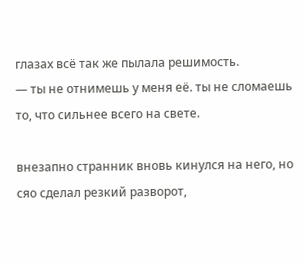глазах всё так же пылала решимость.
— ты не отнимешь у меня её. ты не сломаешь то, что сильнее всего на свете.

внезапно странник вновь кинулся на него, но сяо сделал резкий разворот,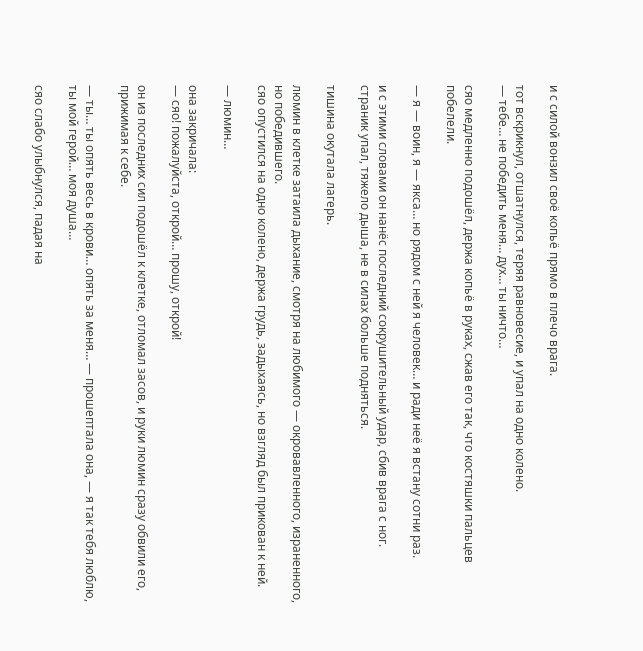и с силой вонзил своё копьё прямо в плечо врага.

тот вскрикнул, отшатнулся, теряя равновесие, и упал на одно колено.
— тебе… не победить меня… дух… ты ничто…

сяо медленно подошёл, держа копьё в руках, сжав его так, что костяшки пальцев побелели.

— я — воин, я — якса… но рядом с ней я человек… и ради неё я встану сотни раз.

и с этими словами он нанёс последний сокрушительный удар, сбив врага с ног.
страник упал, тяжело дыша, не в силах больше подняться.

тишина окутала лагерь.

люмин в клетке затаила дыхание, смотря на любимого — окровавленного, израненного, но победившего.
сяо опустился на одно колено, держа грудь, задыхаясь, но взгляд был прикован к ней.

— люмин…

она закричала:
— сяо! пожалуйста, открой… прошу, открой!

он из последних сил подошёл к клетке, отломал засов, и руки люмин сразу обвили его, прижимая к себе.

— ты… ты опять весь в крови… опять за меня… — прошептала она, — я так тебя люблю, ты мой герой… моя душа…

сяо слабо улыбнулся, падая на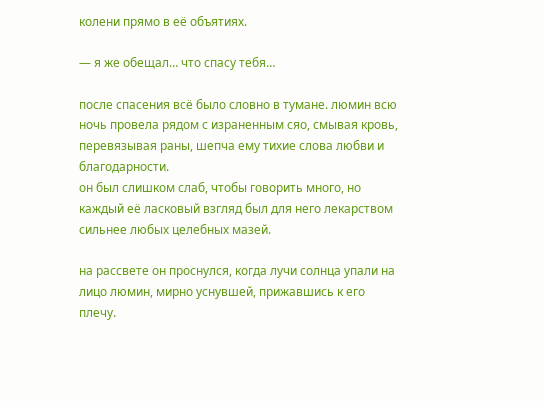колени прямо в её объятиях.

— я же обещал… что спасу тебя…

после спасения всё было словно в тумане. люмин всю ночь провела рядом с израненным сяо, смывая кровь, перевязывая раны, шепча ему тихие слова любви и благодарности.
он был слишком слаб, чтобы говорить много, но каждый её ласковый взгляд был для него лекарством сильнее любых целебных мазей.

на рассвете он проснулся, когда лучи солнца упали на лицо люмин, мирно уснувшей, прижавшись к его плечу.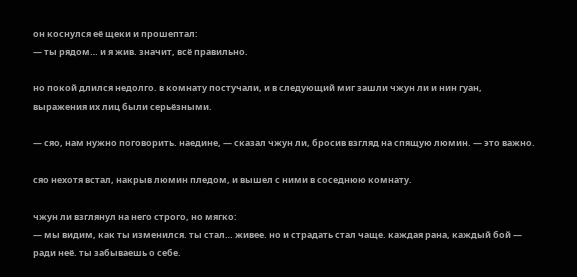он коснулся её щеки и прошептал:
— ты рядом… и я жив. значит, всё правильно.

но покой длился недолго. в комнату постучали, и в следующий миг зашли чжун ли и нин гуан, выражения их лиц были серьёзными.

— сяо, нам нужно поговорить. наедине, — сказал чжун ли, бросив взгляд на спящую люмин. — это важно.

сяо нехотя встал, накрыв люмин пледом, и вышел с ними в соседнюю комнату.

чжун ли взглянул на него строго, но мягко:
— мы видим, как ты изменился. ты стал… живее. но и страдать стал чаще. каждая рана, каждый бой — ради неё. ты забываешь о себе.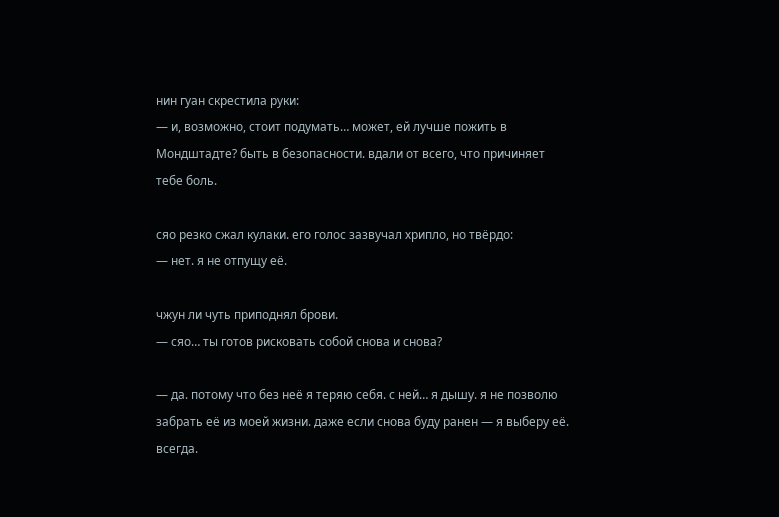нин гуан скрестила руки:
— и, возможно, стоит подумать… может, ей лучше пожить в Мондштадте? быть в безопасности. вдали от всего, что причиняет тебе боль.

сяо резко сжал кулаки. его голос зазвучал хрипло, но твёрдо:
— нет. я не отпущу её.

чжун ли чуть приподнял брови.
— сяо… ты готов рисковать собой снова и снова?

— да. потому что без неё я теряю себя. с ней… я дышу. я не позволю забрать её из моей жизни. даже если снова буду ранен — я выберу её. всегда.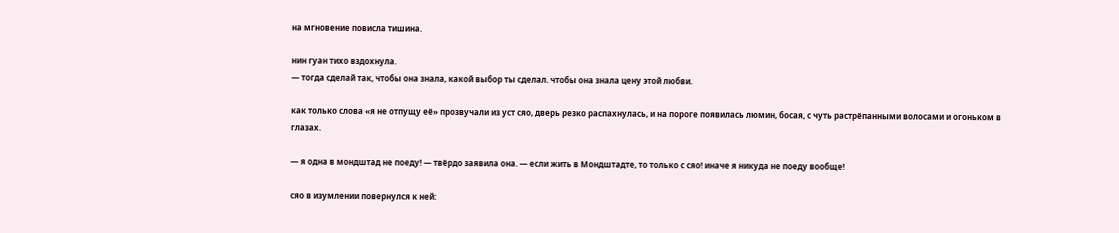на мгновение повисла тишина.

нин гуан тихо вздохнула.
— тогда сделай так, чтобы она знала, какой выбор ты сделал. чтобы она знала цену этой любви.

как только слова «я не отпущу её» прозвучали из уст сяо, дверь резко распахнулась, и на пороге появилась люмин, босая, с чуть растрёпанными волосами и огоньком в глазах.

— я одна в мондштад не поеду! — твёрдо заявила она. — если жить в Мондштадте, то только с сяо! иначе я никуда не поеду вообще!

сяо в изумлении повернулся к ней: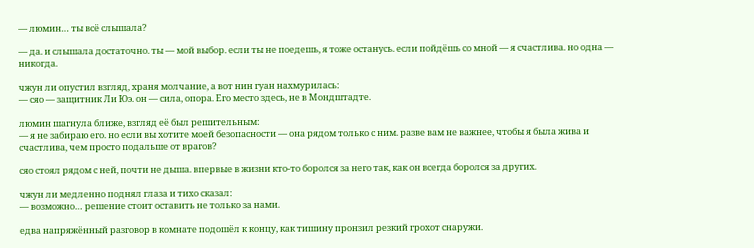— люмин… ты всё слышала?

— да. и слышала достаточно. ты — мой выбор. если ты не поедешь, я тоже останусь. если пойдёшь со мной — я счастлива. но одна — никогда.

чжун ли опустил взгляд, храня молчание, а вот нин гуан нахмурилась:
— сяо — защитник Ли Юэ. он — сила, опора. Его место здесь, не в Мондштадте.

люмин шагнула ближе, взгляд её был решительным:
— я не забираю его. но если вы хотите моей безопасности — она рядом только с ним. разве вам не важнее, чтобы я была жива и счастлива, чем просто подальше от врагов?

сяо стоял рядом с ней, почти не дыша. впервые в жизни кто-то боролся за него так, как он всегда боролся за других.

чжун ли медленно поднял глаза и тихо сказал:
— возможно… решение стоит оставить не только за нами.

едва напряжённый разговор в комнате подошёл к концу, как тишину пронзил резкий грохот снаружи.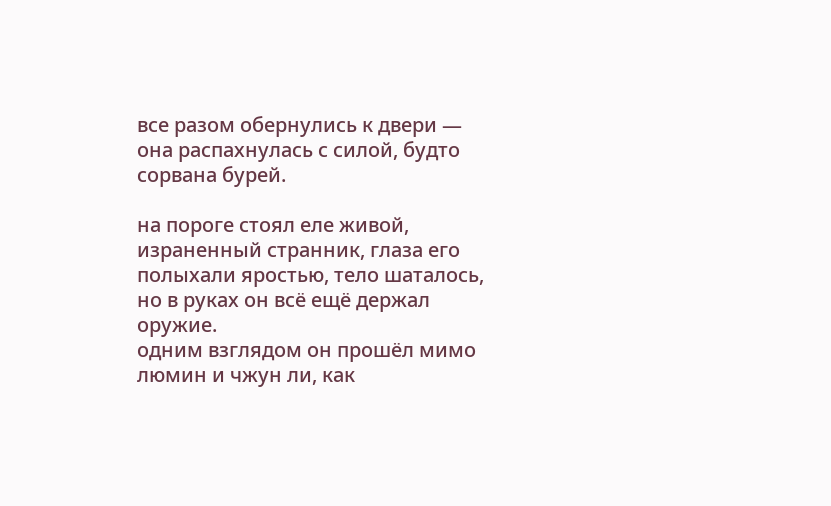все разом обернулись к двери — она распахнулась с силой, будто сорвана бурей.

на пороге стоял еле живой, израненный странник, глаза его полыхали яростью, тело шаталось, но в руках он всё ещё держал оружие.
одним взглядом он прошёл мимо люмин и чжун ли, как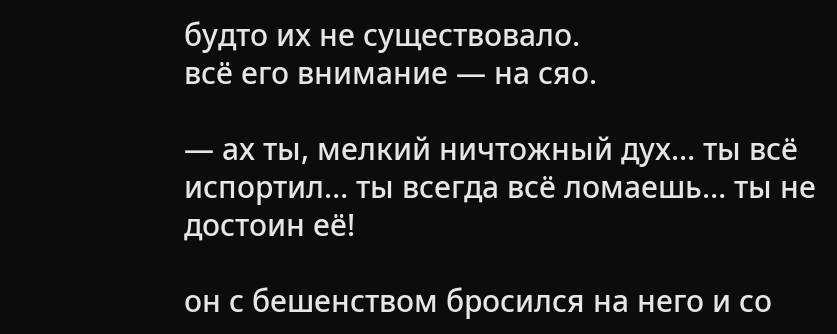будто их не существовало.
всё его внимание — на сяо.

— ах ты, мелкий ничтожный дух… ты всё испортил… ты всегда всё ломаешь… ты не достоин её!

он с бешенством бросился на него и со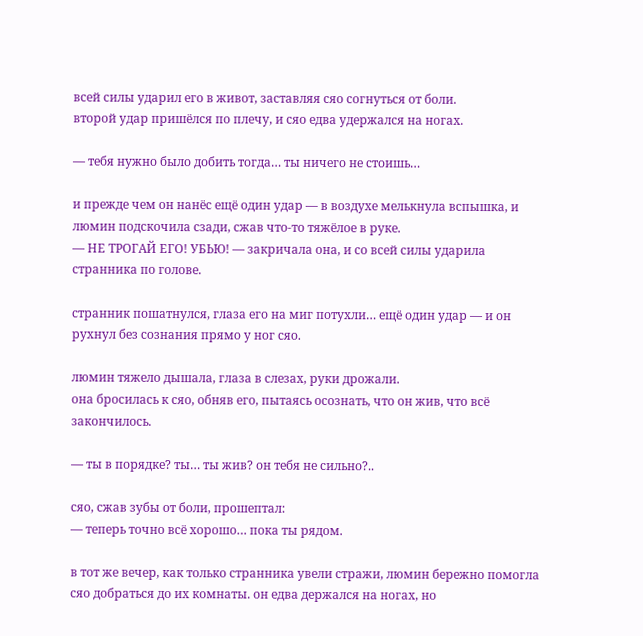всей силы ударил его в живот, заставляя сяо согнуться от боли.
второй удар пришёлся по плечу, и сяо едва удержался на ногах.

— тебя нужно было добить тогда… ты ничего не стоишь…

и прежде чем он нанёс ещё один удар — в воздухе мелькнула вспышка, и люмин подскочила сзади, сжав что-то тяжёлое в руке.
— НЕ ТРОГАЙ ЕГО! УБЬЮ! — закричала она, и со всей силы ударила странника по голове.

странник пошатнулся, глаза его на миг потухли… ещё один удар — и он рухнул без сознания прямо у ног сяо.

люмин тяжело дышала, глаза в слезах, руки дрожали.
она бросилась к сяо, обняв его, пытаясь осознать, что он жив, что всё закончилось.

— ты в порядке? ты… ты жив? он тебя не сильно?..

сяо, сжав зубы от боли, прошептал:
— теперь точно всё хорошо… пока ты рядом.

в тот же вечер, как только странника увели стражи, люмин бережно помогла сяо добраться до их комнаты. он едва держался на ногах, но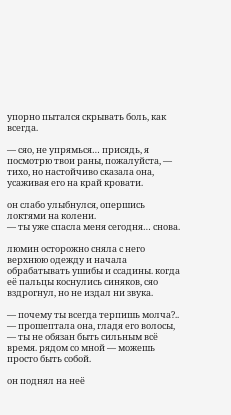упорно пытался скрывать боль, как всегда.

— сяо, не упрямься… присядь, я посмотрю твои раны, пожалуйста, — тихо, но настойчиво сказала она, усаживая его на край кровати.

он слабо улыбнулся, опершись локтями на колени.
— ты уже спасла меня сегодня… снова.

люмин осторожно сняла с него верхнюю одежду и начала обрабатывать ушибы и ссадины. когда её пальцы коснулись синяков, сяо вздрогнул, но не издал ни звука.

— почему ты всегда терпишь молча?.. — прошептала она, гладя его волосы, — ты не обязан быть сильным всё время. рядом со мной — можешь просто быть собой.

он поднял на неё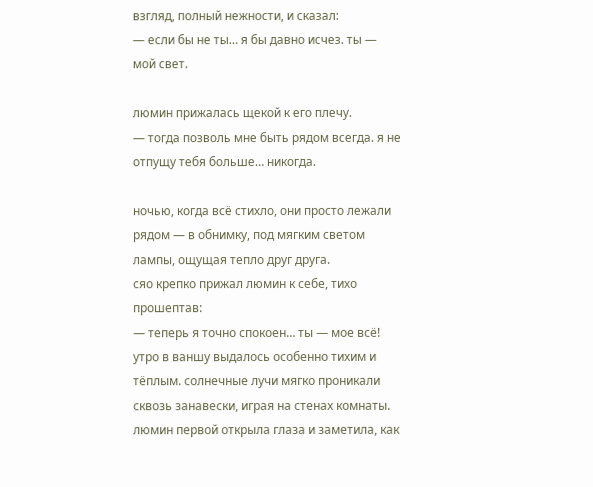взгляд, полный нежности, и сказал:
— если бы не ты… я бы давно исчез. ты — мой свет.

люмин прижалась щекой к его плечу.
— тогда позволь мне быть рядом всегда. я не отпущу тебя больше… никогда.

ночью, когда всё стихло, они просто лежали рядом — в обнимку, под мягким светом лампы, ощущая тепло друг друга.
сяо крепко прижал люмин к себе, тихо прошептав:
— теперь я точно спокоен… ты — мое всё!
утро в ваншу выдалось особенно тихим и тёплым. солнечные лучи мягко проникали сквозь занавески, играя на стенах комнаты. люмин первой открыла глаза и заметила, как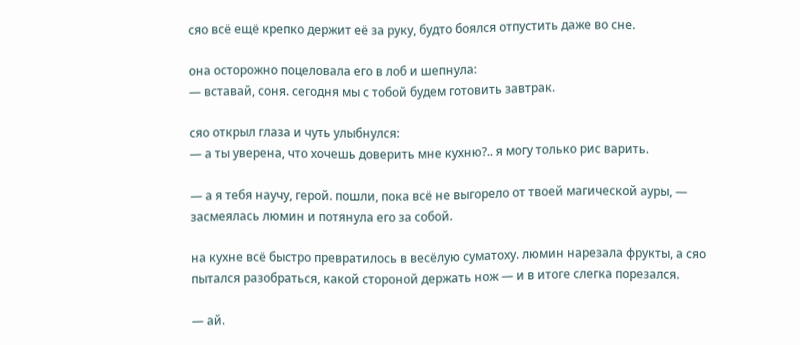сяо всё ещё крепко держит её за руку, будто боялся отпустить даже во сне.

она осторожно поцеловала его в лоб и шепнула:
— вставай, соня. сегодня мы с тобой будем готовить завтрак.

сяо открыл глаза и чуть улыбнулся:
— а ты уверена, что хочешь доверить мне кухню?.. я могу только рис варить.

— а я тебя научу, герой. пошли, пока всё не выгорело от твоей магической ауры, — засмеялась люмин и потянула его за собой.

на кухне всё быстро превратилось в весёлую суматоху. люмин нарезала фрукты, а сяо пытался разобраться, какой стороной держать нож — и в итоге слегка порезался.

— ай.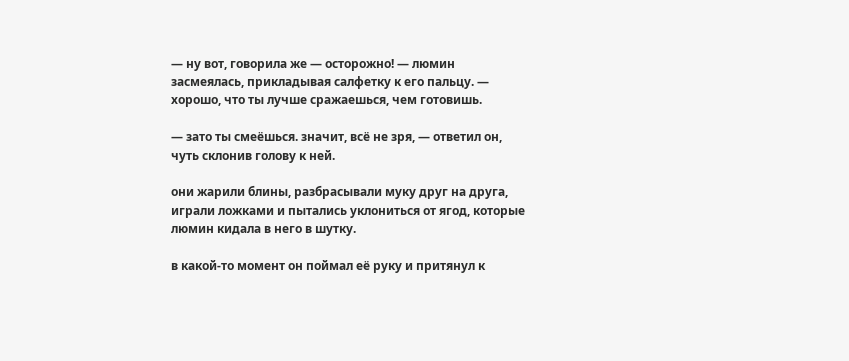— ну вот, говорила же — осторожно! — люмин засмеялась, прикладывая салфетку к его пальцу. — хорошо, что ты лучше сражаешься, чем готовишь.

— зато ты смеёшься. значит, всё не зря, — ответил он, чуть склонив голову к ней.

они жарили блины, разбрасывали муку друг на друга, играли ложками и пытались уклониться от ягод, которые люмин кидала в него в шутку.

в какой-то момент он поймал её руку и притянул к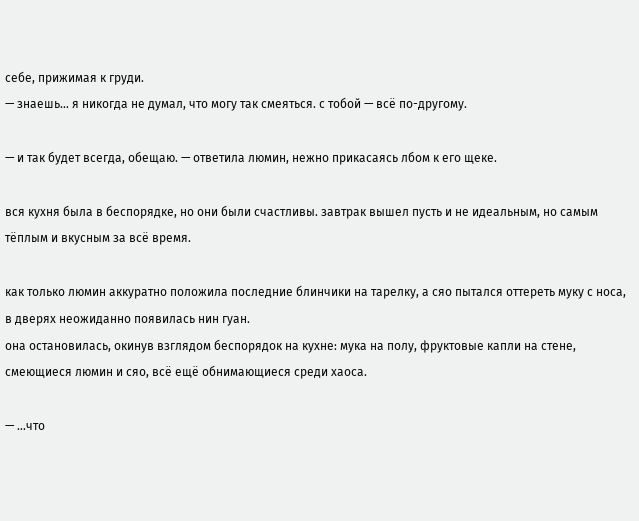себе, прижимая к груди.
— знаешь… я никогда не думал, что могу так смеяться. с тобой — всё по-другому.

— и так будет всегда, обещаю. — ответила люмин, нежно прикасаясь лбом к его щеке.

вся кухня была в беспорядке, но они были счастливы. завтрак вышел пусть и не идеальным, но самым тёплым и вкусным за всё время.

как только люмин аккуратно положила последние блинчики на тарелку, а сяо пытался оттереть муку с носа, в дверях неожиданно появилась нин гуан.
она остановилась, окинув взглядом беспорядок на кухне: мука на полу, фруктовые капли на стене, смеющиеся люмин и сяо, всё ещё обнимающиеся среди хаоса.

— …что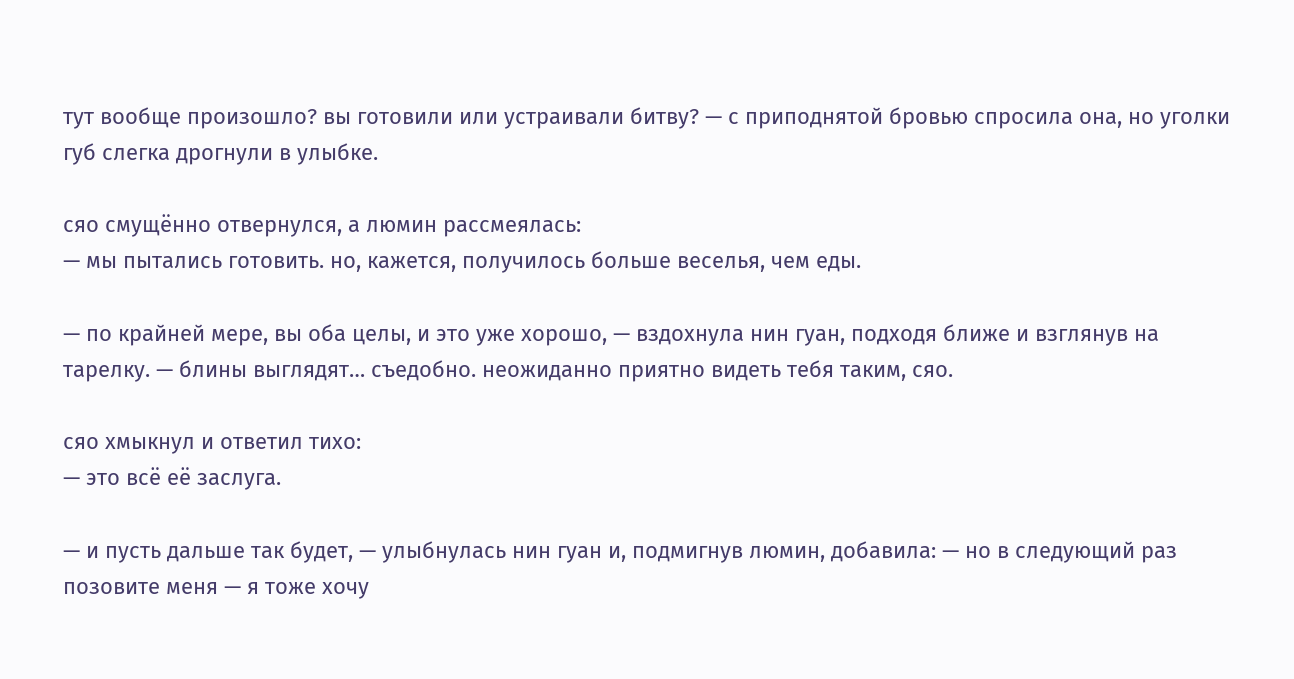тут вообще произошло? вы готовили или устраивали битву? — с приподнятой бровью спросила она, но уголки губ слегка дрогнули в улыбке.

сяо смущённо отвернулся, а люмин рассмеялась:
— мы пытались готовить. но, кажется, получилось больше веселья, чем еды.

— по крайней мере, вы оба целы, и это уже хорошо, — вздохнула нин гуан, подходя ближе и взглянув на тарелку. — блины выглядят… съедобно. неожиданно приятно видеть тебя таким, сяо.

сяо хмыкнул и ответил тихо:
— это всё её заслуга.

— и пусть дальше так будет, — улыбнулась нин гуан и, подмигнув люмин, добавила: — но в следующий раз позовите меня — я тоже хочу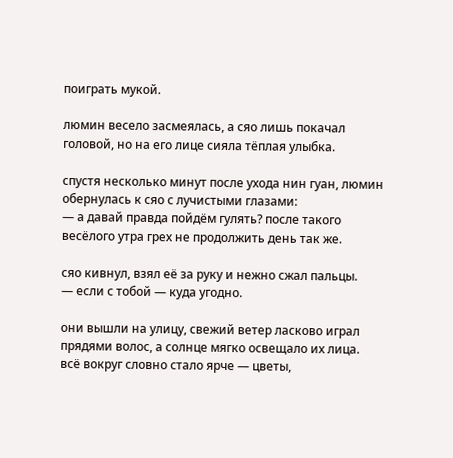поиграть мукой.

люмин весело засмеялась, а сяо лишь покачал головой, но на его лице сияла тёплая улыбка.

спустя несколько минут после ухода нин гуан, люмин обернулась к сяо с лучистыми глазами:
— а давай правда пойдём гулять? после такого весёлого утра грех не продолжить день так же.

сяо кивнул, взял её за руку и нежно сжал пальцы.
— если с тобой — куда угодно.

они вышли на улицу, свежий ветер ласково играл прядями волос, а солнце мягко освещало их лица. всё вокруг словно стало ярче — цветы,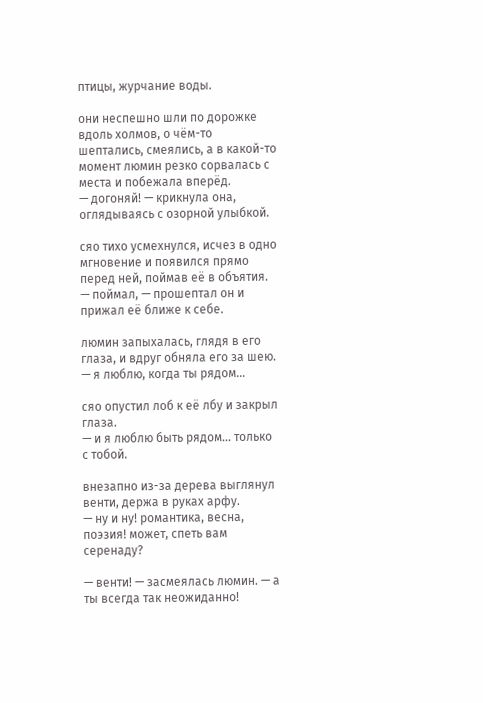птицы, журчание воды.

они неспешно шли по дорожке вдоль холмов, о чём-то шептались, смеялись, а в какой-то момент люмин резко сорвалась с места и побежала вперёд.
— догоняй! — крикнула она, оглядываясь с озорной улыбкой.

сяо тихо усмехнулся, исчез в одно мгновение и появился прямо перед ней, поймав её в объятия.
— поймал, — прошептал он и прижал её ближе к себе.

люмин запыхалась, глядя в его глаза, и вдруг обняла его за шею.
— я люблю, когда ты рядом…

сяо опустил лоб к её лбу и закрыл глаза.
— и я люблю быть рядом… только с тобой.

внезапно из-за дерева выглянул венти, держа в руках арфу.
— ну и ну! романтика, весна, поэзия! может, спеть вам серенаду?

— венти! — засмеялась люмин. — а ты всегда так неожиданно!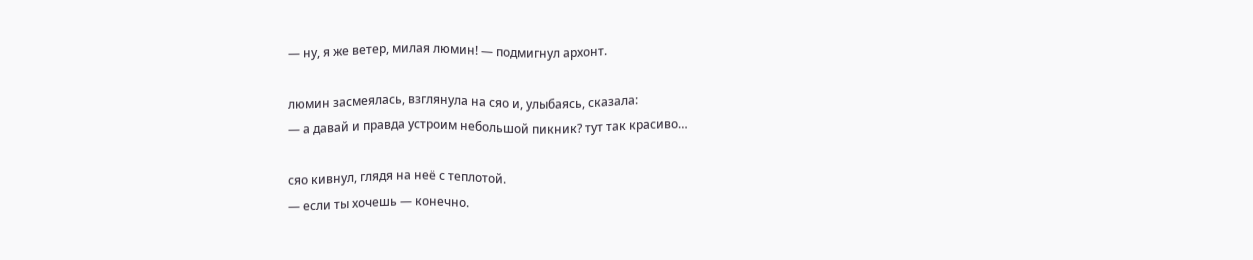— ну, я же ветер, милая люмин! — подмигнул архонт.

люмин засмеялась, взглянула на сяо и, улыбаясь, сказала:
— а давай и правда устроим небольшой пикник? тут так красиво…

сяо кивнул, глядя на неё с теплотой.
— если ты хочешь — конечно.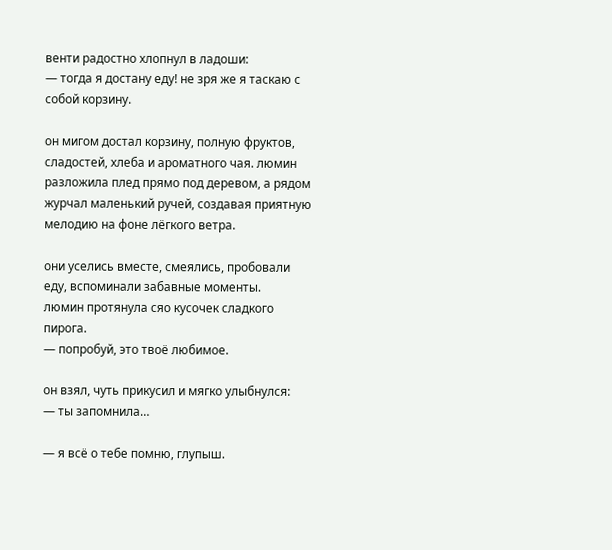венти радостно хлопнул в ладоши:
— тогда я достану еду! не зря же я таскаю с собой корзину.

он мигом достал корзину, полную фруктов, сладостей, хлеба и ароматного чая. люмин разложила плед прямо под деревом, а рядом журчал маленький ручей, создавая приятную мелодию на фоне лёгкого ветра.

они уселись вместе, смеялись, пробовали еду, вспоминали забавные моменты.
люмин протянула сяо кусочек сладкого пирога.
— попробуй, это твоё любимое.

он взял, чуть прикусил и мягко улыбнулся:
— ты запомнила…

— я всё о тебе помню, глупыш.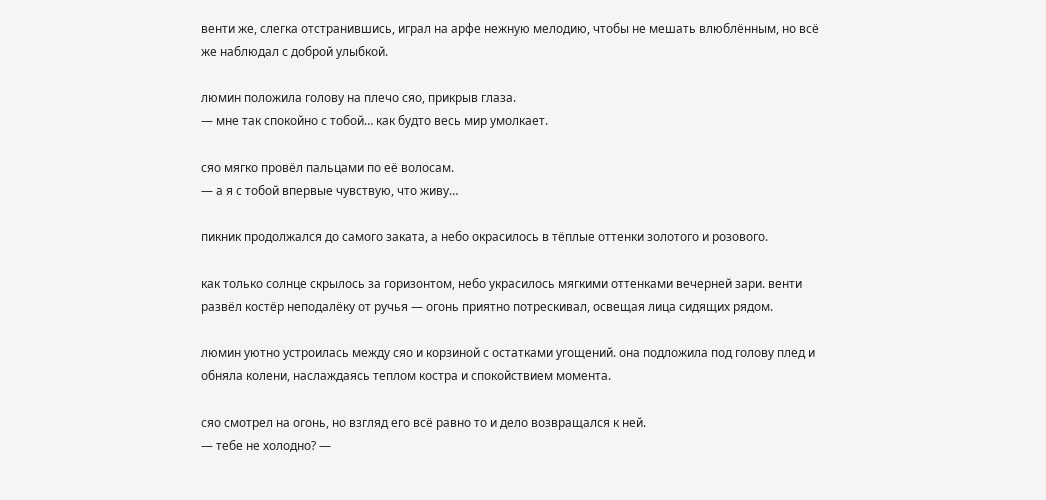венти же, слегка отстранившись, играл на арфе нежную мелодию, чтобы не мешать влюблённым, но всё же наблюдал с доброй улыбкой.

люмин положила голову на плечо сяо, прикрыв глаза.
— мне так спокойно с тобой… как будто весь мир умолкает.

сяо мягко провёл пальцами по её волосам.
— а я с тобой впервые чувствую, что живу…

пикник продолжался до самого заката, а небо окрасилось в тёплые оттенки золотого и розового.

как только солнце скрылось за горизонтом, небо украсилось мягкими оттенками вечерней зари. венти развёл костёр неподалёку от ручья — огонь приятно потрескивал, освещая лица сидящих рядом.

люмин уютно устроилась между сяо и корзиной с остатками угощений. она подложила под голову плед и обняла колени, наслаждаясь теплом костра и спокойствием момента.

сяо смотрел на огонь, но взгляд его всё равно то и дело возвращался к ней.
— тебе не холодно? —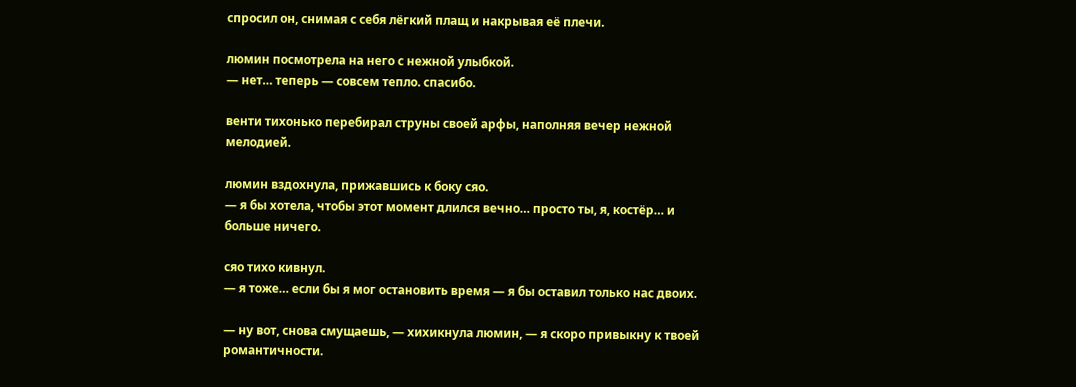спросил он, снимая с себя лёгкий плащ и накрывая её плечи.

люмин посмотрела на него с нежной улыбкой.
— нет… теперь — совсем тепло. спасибо.

венти тихонько перебирал струны своей арфы, наполняя вечер нежной мелодией.

люмин вздохнула, прижавшись к боку сяо.
— я бы хотела, чтобы этот момент длился вечно… просто ты, я, костёр… и больше ничего.

сяо тихо кивнул.
— я тоже… если бы я мог остановить время — я бы оставил только нас двоих.

— ну вот, снова смущаешь, — хихикнула люмин, — я скоро привыкну к твоей романтичности.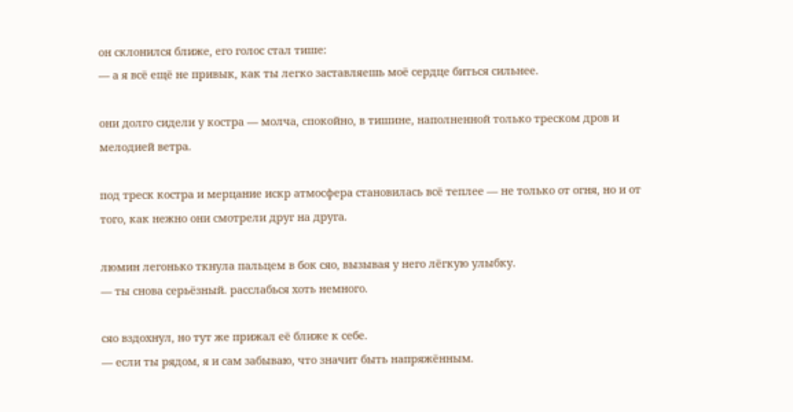он склонился ближе, его голос стал тише:
— а я всё ещё не привык, как ты легко заставляешь моё сердце биться сильнее.

они долго сидели у костра — молча, спокойно, в тишине, наполненной только треском дров и мелодией ветра.

под треск костра и мерцание искр атмосфера становилась всё теплее — не только от огня, но и от того, как нежно они смотрели друг на друга.

люмин легонько ткнула пальцем в бок сяо, вызывая у него лёгкую улыбку.
— ты снова серьёзный. расслабься хоть немного.

сяо вздохнул, но тут же прижал её ближе к себе.
— если ты рядом, я и сам забываю, что значит быть напряжённым.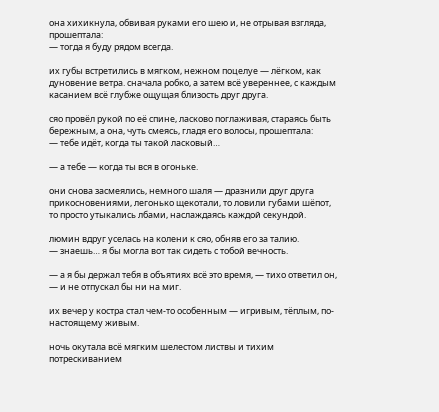она хихикнула, обвивая руками его шею и, не отрывая взгляда, прошептала:
— тогда я буду рядом всегда.

их губы встретились в мягком, нежном поцелуе — лёгком, как дуновение ветра. сначала робко, а затем всё увереннее, с каждым касанием всё глубже ощущая близость друг друга.

сяо провёл рукой по её спине, ласково поглаживая, стараясь быть бережным, а она, чуть смеясь, гладя его волосы, прошептала:
— тебе идёт, когда ты такой ласковый…

— а тебе — когда ты вся в огоньке.

они снова засмеялись, немного шаля — дразнили друг друга прикосновениями, легонько щекотали, то ловили губами шёпот, то просто утыкались лбами, наслаждаясь каждой секундой.

люмин вдруг уселась на колени к сяо, обняв его за талию.
— знаешь… я бы могла вот так сидеть с тобой вечность.

— а я бы держал тебя в объятиях всё это время, — тихо ответил он, — и не отпускал бы ни на миг.

их вечер у костра стал чем-то особенным — игривым, тёплым, по-настоящему живым.

ночь окутала всё мягким шелестом листвы и тихим потрескиванием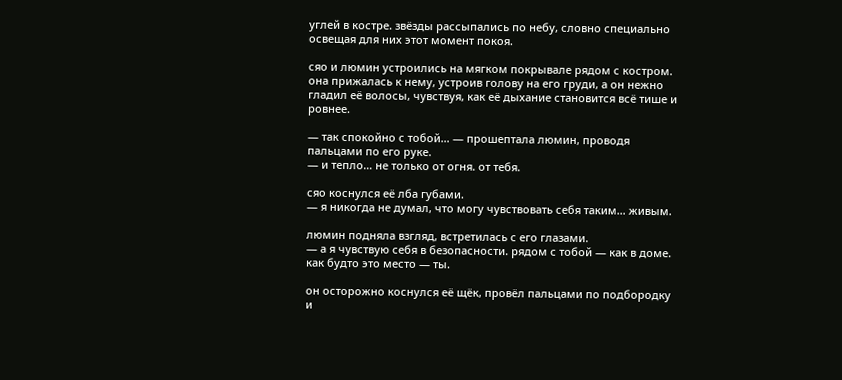углей в костре. звёзды рассыпались по небу, словно специально освещая для них этот момент покоя.

сяо и люмин устроились на мягком покрывале рядом с костром. она прижалась к нему, устроив голову на его груди, а он нежно гладил её волосы, чувствуя, как её дыхание становится всё тише и ровнее.

— так спокойно с тобой… — прошептала люмин, проводя пальцами по его руке.
— и тепло… не только от огня. от тебя.

сяо коснулся её лба губами.
— я никогда не думал, что могу чувствовать себя таким… живым.

люмин подняла взгляд, встретилась с его глазами.
— а я чувствую себя в безопасности. рядом с тобой — как в доме. как будто это место — ты.

он осторожно коснулся её щёк, провёл пальцами по подбородку и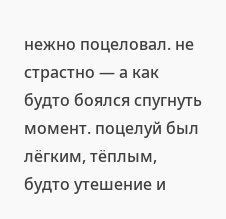нежно поцеловал. не страстно — а как будто боялся спугнуть момент. поцелуй был лёгким, тёплым, будто утешение и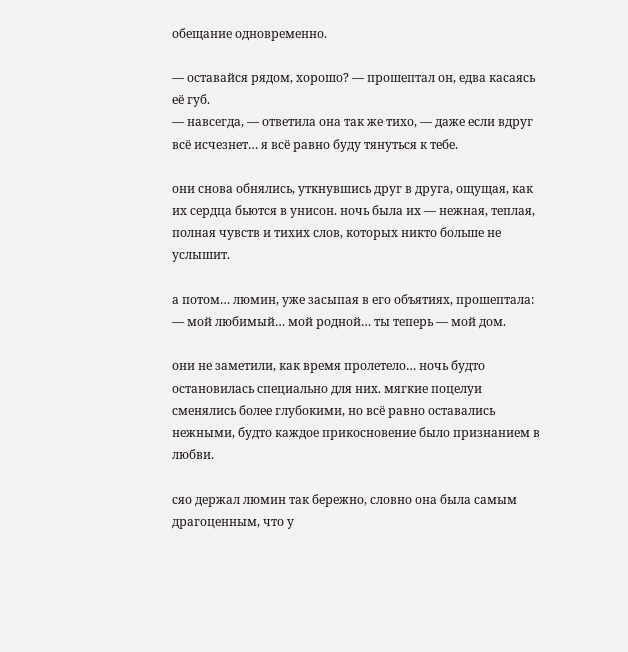обещание одновременно.

— оставайся рядом, хорошо? — прошептал он, едва касаясь её губ.
— навсегда, — ответила она так же тихо, — даже если вдруг всё исчезнет… я всё равно буду тянуться к тебе.

они снова обнялись, уткнувшись друг в друга, ощущая, как их сердца бьются в унисон. ночь была их — нежная, теплая, полная чувств и тихих слов, которых никто больше не услышит.

а потом… люмин, уже засыпая в его объятиях, прошептала:
— мой любимый… мой родной… ты теперь — мой дом.

они не заметили, как время пролетело… ночь будто остановилась специально для них. мягкие поцелуи сменялись более глубокими, но всё равно оставались нежными, будто каждое прикосновение было признанием в любви.

сяо держал люмин так бережно, словно она была самым драгоценным, что у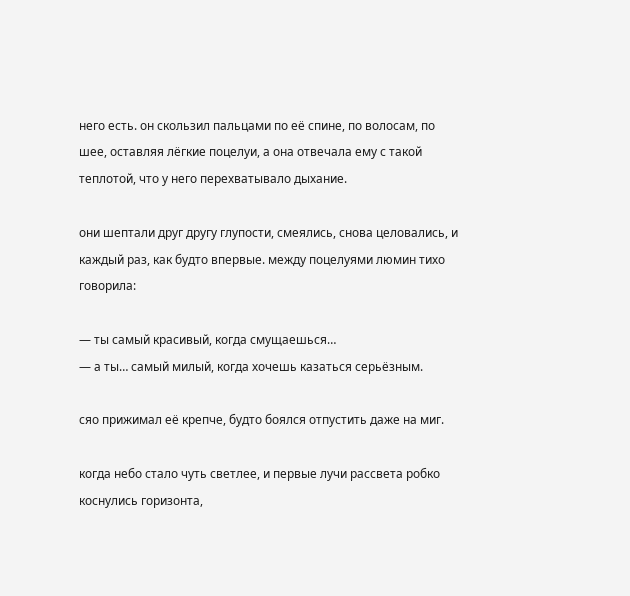него есть. он скользил пальцами по её спине, по волосам, по шее, оставляя лёгкие поцелуи, а она отвечала ему с такой теплотой, что у него перехватывало дыхание.

они шептали друг другу глупости, смеялись, снова целовались, и каждый раз, как будто впервые. между поцелуями люмин тихо говорила:

— ты самый красивый, когда смущаешься…
— а ты… самый милый, когда хочешь казаться серьёзным.

сяо прижимал её крепче, будто боялся отпустить даже на миг.

когда небо стало чуть светлее, и первые лучи рассвета робко коснулись горизонта,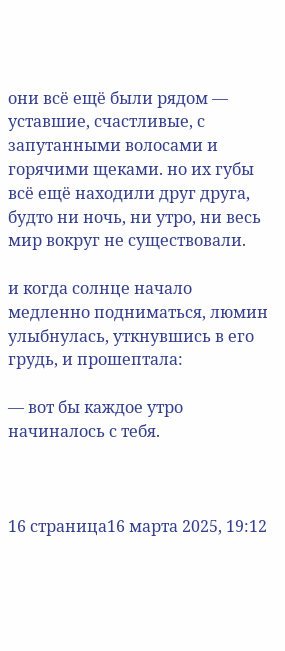они всё ещё были рядом — уставшие, счастливые, с запутанными волосами и горячими щеками. но их губы всё ещё находили друг друга, будто ни ночь, ни утро, ни весь мир вокруг не существовали.

и когда солнце начало медленно подниматься, люмин улыбнулась, уткнувшись в его грудь, и прошептала:

— вот бы каждое утро начиналось с тебя.



16 страница16 марта 2025, 19:12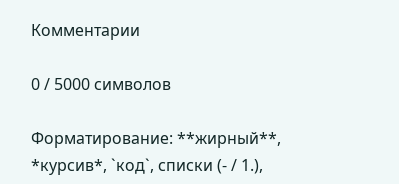Комментарии

0 / 5000 символов

Форматирование: **жирный**, *курсив*, `код`, списки (- / 1.),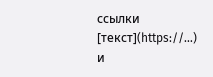ссылки [текст](https://…) и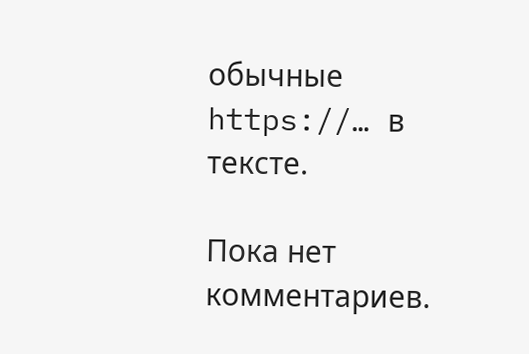обычные https://… в тексте.

Пока нет комментариев.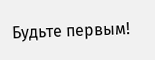Будьте первым!